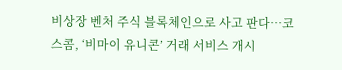비상장 벤처 주식 블록체인으로 사고 판다…코스콤, ‘비마이 유니콘’ 거래 서비스 개시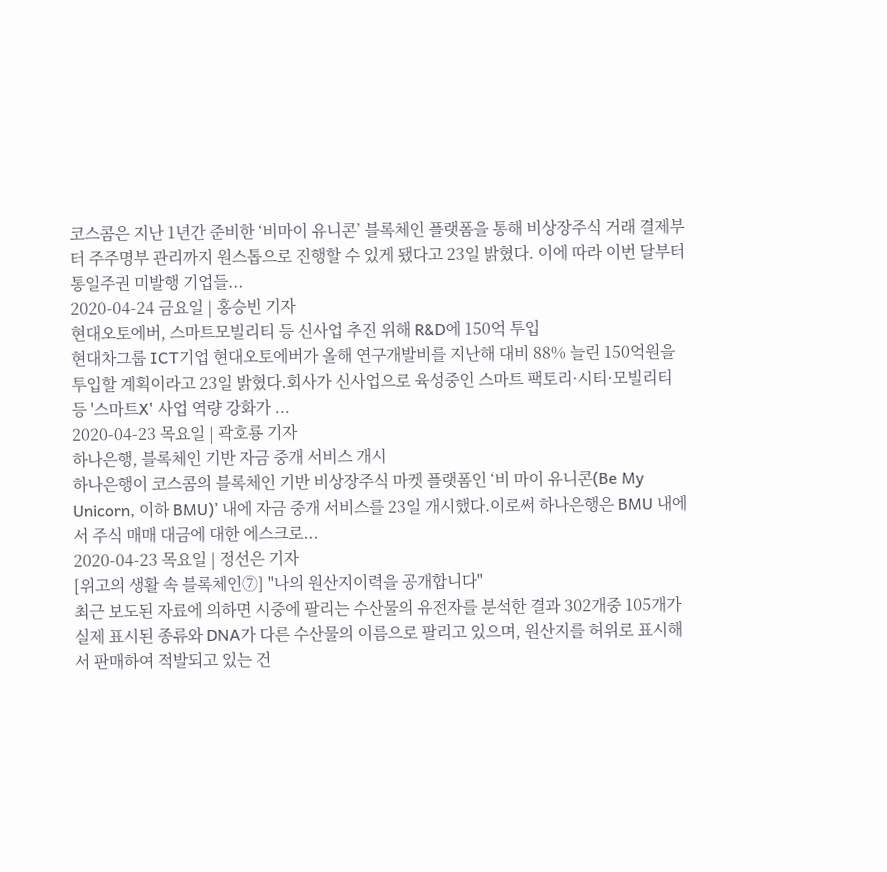코스콤은 지난 1년간 준비한 ‘비마이 유니콘’ 블록체인 플랫폼을 통해 비상장주식 거래 결제부터 주주명부 관리까지 원스톱으로 진행할 수 있게 됐다고 23일 밝혔다. 이에 따라 이번 달부터 통일주권 미발행 기업들...
2020-04-24 금요일 | 홍승빈 기자
현대오토에버, 스마트모빌리티 등 신사업 추진 위해 R&D에 150억 투입
현대차그룹 ICT기업 현대오토에버가 올해 연구개발비를 지난해 대비 88% 늘린 150억원을 투입할 계획이라고 23일 밝혔다.회사가 신사업으로 육성중인 스마트 팩토리·시티·모빌리티 등 '스마트X' 사업 역량 강화가 ...
2020-04-23 목요일 | 곽호룡 기자
하나은행, 블록체인 기반 자금 중개 서비스 개시
하나은행이 코스콤의 블록체인 기반 비상장주식 마켓 플랫폼인 ‘비 마이 유니콘(Be My Unicorn, 이하 BMU)’ 내에 자금 중개 서비스를 23일 개시했다.이로써 하나은행은 BMU 내에서 주식 매매 대금에 대한 에스크로...
2020-04-23 목요일 | 정선은 기자
[위고의 생활 속 블록체인⑦] "나의 원산지이력을 공개합니다"
최근 보도된 자료에 의하면 시중에 팔리는 수산물의 유전자를 분석한 결과 302개중 105개가 실제 표시된 종류와 DNA가 다른 수산물의 이름으로 팔리고 있으며, 원산지를 허위로 표시해서 판매하여 적발되고 있는 건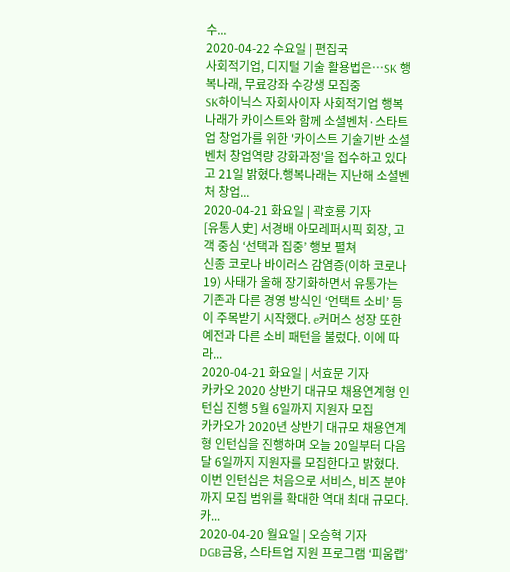수...
2020-04-22 수요일 | 편집국
사회적기업, 디지털 기술 활용법은…SK 행복나래, 무료강좌 수강생 모집중
SK하이닉스 자회사이자 사회적기업 행복나래가 카이스트와 함께 소셜벤처·스타트업 창업가를 위한 '카이스트 기술기반 소셜벤처 창업역량 강화과정'을 접수하고 있다고 21일 밝혔다.행복나래는 지난해 소셜벤처 창업...
2020-04-21 화요일 | 곽호룡 기자
[유통人史] 서경배 아모레퍼시픽 회장, 고객 중심 ‘선택과 집중’ 행보 펼쳐
신종 코로나 바이러스 감염증(이하 코로나19) 사태가 올해 장기화하면서 유통가는 기존과 다른 경영 방식인 ‘언택트 소비’ 등이 주목받기 시작했다. e커머스 성장 또한 예전과 다른 소비 패턴을 불렀다. 이에 따라...
2020-04-21 화요일 | 서효문 기자
카카오 2020 상반기 대규모 채용연계형 인턴십 진행 5월 6일까지 지원자 모집
카카오가 2020년 상반기 대규모 채용연계형 인턴십을 진행하며 오늘 20일부터 다음달 6일까지 지원자를 모집한다고 밝혔다. 이번 인턴십은 처음으로 서비스, 비즈 분야까지 모집 범위를 확대한 역대 최대 규모다. 카...
2020-04-20 월요일 | 오승혁 기자
DGB금융, 스타트업 지원 프로그램 ‘피움랩’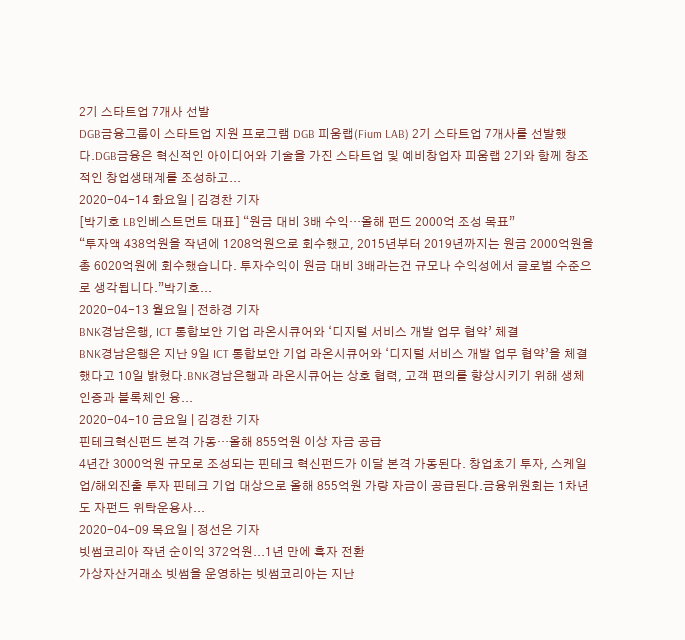2기 스타트업 7개사 선발
DGB금융그룹이 스타트업 지원 프로그램 DGB 피움랩(Fium LAB) 2기 스타트업 7개사를 선발했다.DGB금융은 혁신적인 아이디어와 기술을 가진 스타트업 및 예비창업자 피움랩 2기와 함께 창조적인 창업생태계를 조성하고...
2020-04-14 화요일 | 김경찬 기자
[박기호 LB인베스트먼트 대표] “원금 대비 3배 수익…올해 펀드 2000억 조성 목표”
“투자액 438억원을 작년에 1208억원으로 회수했고, 2015년부터 2019년까지는 원금 2000억원을 총 6020억원에 회수했습니다. 투자수익이 원금 대비 3배라는건 규모나 수익성에서 글로벌 수준으로 생각됩니다.”박기호...
2020-04-13 월요일 | 전하경 기자
BNK경남은행, ICT 통합보안 기업 라온시큐어와 ‘디지털 서비스 개발 업무 협약’ 체결
BNK경남은행은 지난 9일 ICT 통합보안 기업 라온시큐어와 ‘디지털 서비스 개발 업무 협약’을 체결했다고 10일 밝혔다.BNK경남은행과 라온시큐어는 상호 협력, 고객 편의를 향상시키기 위해 생체인증과 블록체인 융...
2020-04-10 금요일 | 김경찬 기자
핀테크혁신펀드 본격 가동…올해 855억원 이상 자금 공급
4년간 3000억원 규모로 조성되는 핀테크 혁신펀드가 이달 본격 가동된다. 창업초기 투자, 스케일업/해외진출 투자 핀테크 기업 대상으로 올해 855억원 가량 자금이 공급된다.금융위원회는 1차년도 자펀드 위탁운용사...
2020-04-09 목요일 | 정선은 기자
빗썸코리아 작년 순이익 372억원...1년 만에 흑자 전환
가상자산거래소 빗썸을 운영하는 빗썸코리아는 지난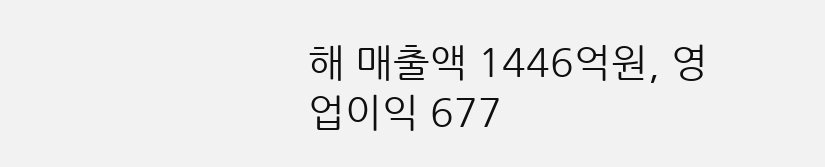해 매출액 1446억원, 영업이익 677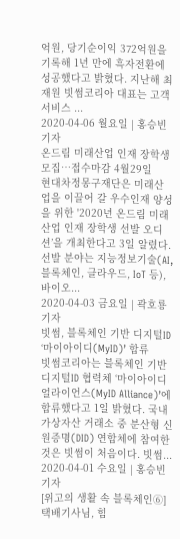억원, 당기순이익 372억원을 기록해 1년 만에 흑자전환에 성공했다고 밝혔다. 지난해 최재원 빗썸코리아 대표는 고객서비스 ...
2020-04-06 월요일 | 홍승빈 기자
온드림 미래산업 인재 장학생 모집…접수마감 4월29일
현대차정몽구재단은 미래산업을 이끌어 갈 우수인재 양성을 위한 '2020년 온드림 미래산업 인재 장학생 선발 오디션’을 개최한다고 3일 알렸다. 선발 분야는 지능정보기술(AI, 블록체인, 클라우드, IoT 등), 바이오...
2020-04-03 금요일 | 곽호룡 기자
빗썸, 블록체인 기반 디지털ID ‘마이아이디(MyID)’ 합류
빗썸코리아는 블록체인 기반 디지털ID 협력체 ‘마이아이디 얼라이언스(MyID Alliance)’에 합류했다고 1일 밝혔다. 국내 가상자산 거래소 중 분산형 신원증명(DID) 연합체에 참여한 것은 빗썸이 처음이다. 빗썸...
2020-04-01 수요일 | 홍승빈 기자
[위고의 생활 속 블록체인⑥] 택배기사님, 힘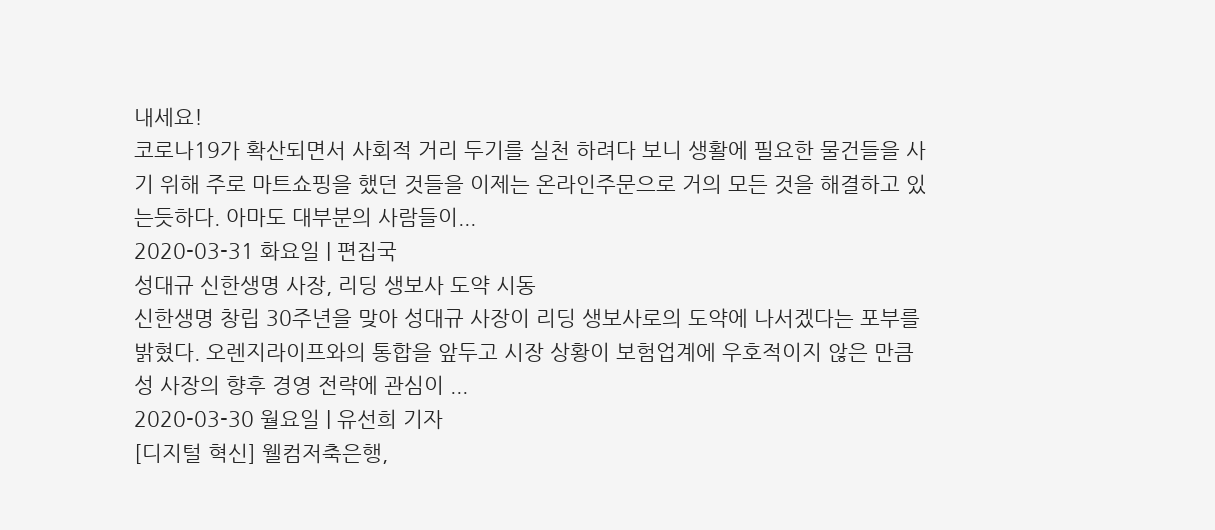내세요!
코로나19가 확산되면서 사회적 거리 두기를 실천 하려다 보니 생활에 필요한 물건들을 사기 위해 주로 마트쇼핑을 했던 것들을 이제는 온라인주문으로 거의 모든 것을 해결하고 있는듯하다. 아마도 대부분의 사람들이...
2020-03-31 화요일 | 편집국
성대규 신한생명 사장, 리딩 생보사 도약 시동
신한생명 창립 30주년을 맞아 성대규 사장이 리딩 생보사로의 도약에 나서겠다는 포부를 밝혔다. 오렌지라이프와의 통합을 앞두고 시장 상황이 보험업계에 우호적이지 않은 만큼 성 사장의 향후 경영 전략에 관심이 ...
2020-03-30 월요일 | 유선희 기자
[디지털 혁신] 웰컴저축은행,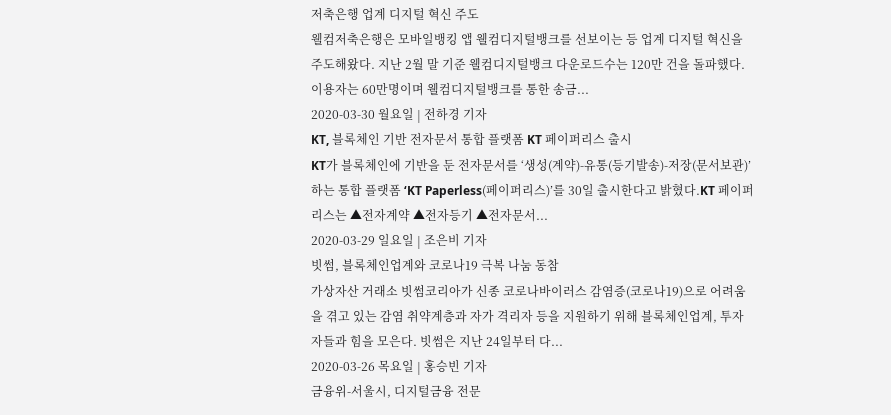저축은행 업계 디지털 혁신 주도
웰컴저축은행은 모바일뱅킹 앱 웰컴디지털뱅크를 선보이는 등 업계 디지털 혁신을 주도해왔다. 지난 2월 말 기준 웰컴디지털뱅크 다운로드수는 120만 건을 돌파했다. 이용자는 60만명이며 웰컴디지털뱅크를 통한 송금...
2020-03-30 월요일 | 전하경 기자
KT, 블록체인 기반 전자문서 통합 플랫폼 KT 페이퍼리스 출시
KT가 블록체인에 기반을 둔 전자문서를 ‘생성(계약)-유통(등기발송)-저장(문서보관)’하는 통합 플랫폼 ‘KT Paperless(페이퍼리스)’를 30일 출시한다고 밝혔다.KT 페이퍼리스는 ▲전자계약 ▲전자등기 ▲전자문서...
2020-03-29 일요일 | 조은비 기자
빗썸, 블록체인업계와 코로나19 극복 나눔 동참
가상자산 거래소 빗썸코리아가 신종 코로나바이러스 감염증(코로나19)으로 어려움을 겪고 있는 감염 취약계층과 자가 격리자 등을 지원하기 위해 블록체인업계, 투자자들과 힘을 모은다. 빗썸은 지난 24일부터 다...
2020-03-26 목요일 | 홍승빈 기자
금융위-서울시, 디지털금융 전문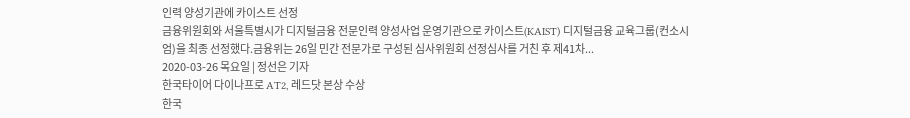인력 양성기관에 카이스트 선정
금융위원회와 서울특별시가 디지털금융 전문인력 양성사업 운영기관으로 카이스트(KAIST) 디지털금융 교육그룹(컨소시엄)을 최종 선정했다.금융위는 26일 민간 전문가로 구성된 심사위원회 선정심사를 거친 후 제41차...
2020-03-26 목요일 | 정선은 기자
한국타이어 다이나프로 AT2, 레드닷 본상 수상
한국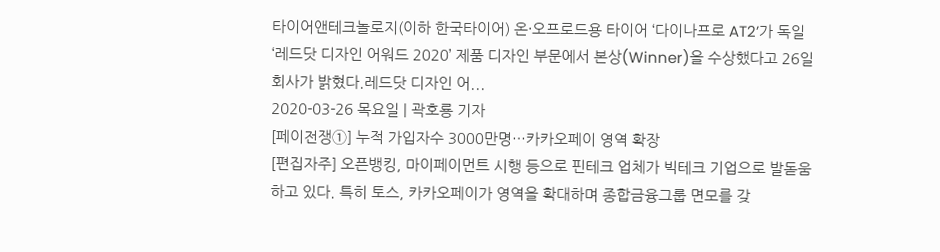타이어앤테크놀로지(이하 한국타이어) 온·오프로드용 타이어 ‘다이나프로 AT2’가 독일 ‘레드닷 디자인 어워드 2020’ 제품 디자인 부문에서 본상(Winner)을 수상했다고 26일 회사가 밝혔다.레드닷 디자인 어...
2020-03-26 목요일 | 곽호룡 기자
[페이전쟁①] 누적 가입자수 3000만명…카카오페이 영역 확장
[편집자주] 오픈뱅킹, 마이페이먼트 시행 등으로 핀테크 업체가 빅테크 기업으로 발돋움하고 있다. 특히 토스, 카카오페이가 영역을 확대하며 종합금융그룹 면모를 갖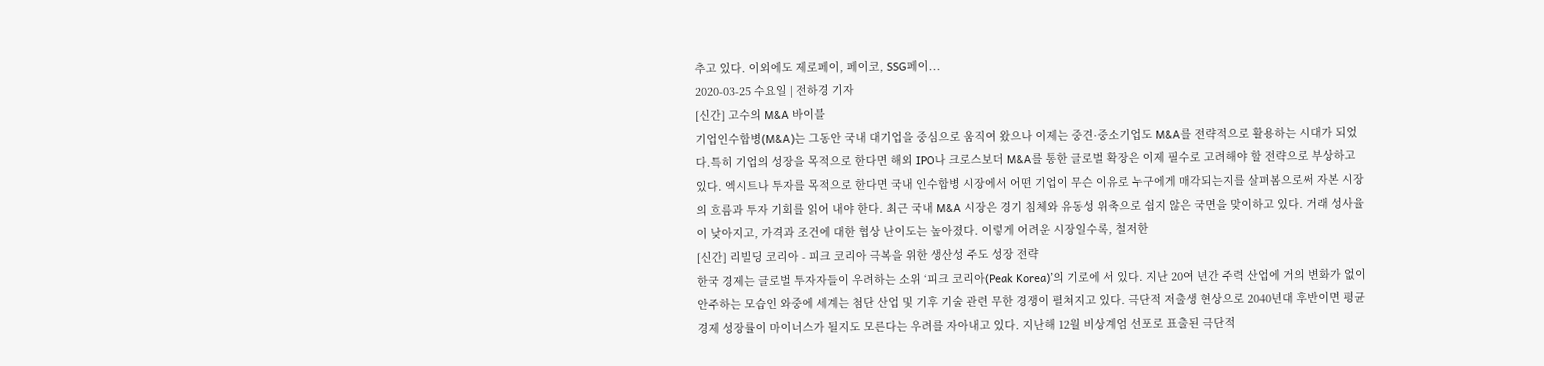추고 있다. 이외에도 제로페이, 페이코, SSG페이...
2020-03-25 수요일 | 전하경 기자
[신간] 고수의 M&A 바이블
기업인수합병(M&A)는 그동안 국내 대기업을 중심으로 움직여 왔으나 이제는 중견·중소기업도 M&A를 전략적으로 활용하는 시대가 되었다.특히 기업의 성장을 목적으로 한다면 해외 IPO나 크로스보더 M&A를 통한 글로벌 확장은 이제 필수로 고려해야 할 전략으로 부상하고 있다. 엑시트나 투자를 목적으로 한다면 국내 인수합병 시장에서 어떤 기업이 무슨 이유로 누구에게 매각되는지를 살펴봄으로써 자본 시장의 흐름과 투자 기회를 읽어 내야 한다. 최근 국내 M&A 시장은 경기 침체와 유동성 위축으로 쉽지 않은 국면을 맞이하고 있다. 거래 성사율이 낮아지고, 가격과 조건에 대한 협상 난이도는 높아졌다. 이렇게 어려운 시장일수록, 철저한
[신간] 리빌딩 코리아 - 피크 코리아 극복을 위한 생산성 주도 성장 전략
한국 경제는 글로벌 투자자들이 우려하는 소위 ‘피크 코리아(Peak Korea)’의 기로에 서 있다. 지난 20여 년간 주력 산업에 거의 변화가 없이 안주하는 모습인 와중에 세계는 첨단 산업 및 기후 기술 관련 무한 경쟁이 펼쳐지고 있다. 극단적 저출생 현상으로 2040년대 후반이면 평균 경제 성장률이 마이너스가 될지도 모른다는 우려를 자아내고 있다. 지난해 12월 비상계엄 선포로 표출된 극단적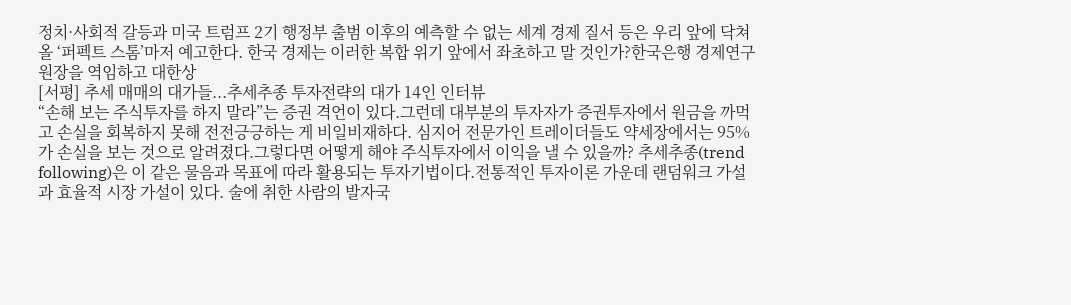정치·사회적 갈등과 미국 트럼프 2기 행정부 출범 이후의 예측할 수 없는 세계 경제 질서 등은 우리 앞에 닥쳐올 ‘퍼펙트 스톰’마저 예고한다. 한국 경제는 이러한 복합 위기 앞에서 좌초하고 말 것인가?한국은행 경제연구원장을 역임하고 대한상
[서평] 추세 매매의 대가들...추세추종 투자전략의 대가 14인 인터뷰
“손해 보는 주식투자를 하지 말라”는 증권 격언이 있다.그런데 대부분의 투자자가 증권투자에서 원금을 까먹고 손실을 회복하지 못해 전전긍긍하는 게 비일비재하다. 심지어 전문가인 트레이더들도 약세장에서는 95%가 손실을 보는 것으로 알려졌다.그렇다면 어떻게 해야 주식투자에서 이익을 낼 수 있을까? 추세추종(trend following)은 이 같은 물음과 목표에 따라 활용되는 투자기법이다.전통적인 투자이론 가운데 랜덤워크 가설과 효율적 시장 가설이 있다. 술에 취한 사람의 발자국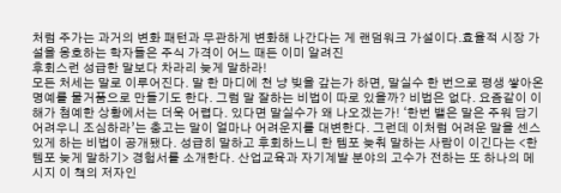처럼 주가는 과거의 변화 패턴과 무관하게 변화해 나간다는 게 랜덤워크 가설이다.효율적 시장 가설을 옹호하는 학자들은 주식 가격이 어느 때든 이미 알려진
후회스런 성급한 말보다 차라리 늦게 말하라!
모든 처세는 말로 이루어진다. 말 한 마디에 천 냥 빚을 갚는가 하면, 말실수 한 번으로 평생 쌓아온 명예를 물거품으로 만들기도 한다. 그럼 말 잘하는 비법이 따로 있을까? 비법은 없다. 요즘같이 이해가 첨예한 상황에서는 더욱 어렵다. 있다면 말실수가 왜 나오겠는가! ‘한번 뱉은 말은 주워 담기 어려우니 조심하라’는 충고는 말이 얼마나 어려운지를 대변한다. 그런데 이처럼 어려운 말을 센스있게 하는 비법이 공개됐다. 성급히 말하고 후회하느니 한 템포 늦춰 말하는 사람이 이긴다는 <한템포 늦게 말하기> 경험서를 소개한다. 산업교육과 자기계발 분야의 고수가 전하는 또 하나의 메시지 이 책의 저자인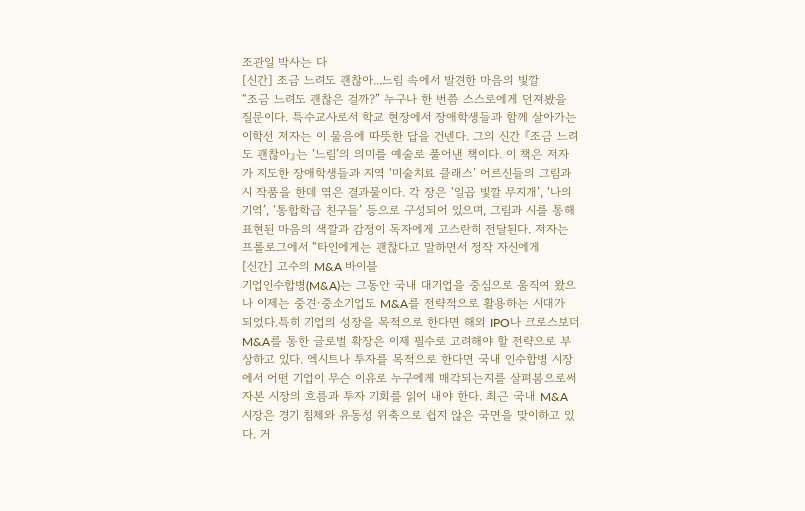조관일 박사는 다
[신간] 조금 느려도 괜찮아...느림 속에서 발견한 마음의 빛깔
“조금 느려도 괜찮은 걸까?” 누구나 한 번쯤 스스로에게 던져봤을 질문이다. 특수교사로서 학교 현장에서 장애학생들과 함께 살아가는 이학선 저자는 이 물음에 따뜻한 답을 건넨다. 그의 신간 『조금 느려도 괜찮아』는 ‘느림’의 의미를 예술로 풀어낸 책이다. 이 책은 저자가 지도한 장애학생들과 지역 ‘미술치료 클래스’ 어르신들의 그림과 시 작품을 한데 엮은 결과물이다. 각 장은 ‘일곱 빛깔 무지개’, ‘나의 기억’, ‘통합학급 친구들’ 등으로 구성되어 있으며, 그림과 시를 통해 표현된 마음의 색깔과 감정이 독자에게 고스란히 전달된다. 저자는 프롤로그에서 “타인에게는 괜찮다고 말하면서 정작 자신에게
[신간] 고수의 M&A 바이블
기업인수합병(M&A)는 그동안 국내 대기업을 중심으로 움직여 왔으나 이제는 중견·중소기업도 M&A를 전략적으로 활용하는 시대가 되었다.특히 기업의 성장을 목적으로 한다면 해외 IPO나 크로스보더 M&A를 통한 글로벌 확장은 이제 필수로 고려해야 할 전략으로 부상하고 있다. 엑시트나 투자를 목적으로 한다면 국내 인수합병 시장에서 어떤 기업이 무슨 이유로 누구에게 매각되는지를 살펴봄으로써 자본 시장의 흐름과 투자 기회를 읽어 내야 한다. 최근 국내 M&A 시장은 경기 침체와 유동성 위축으로 쉽지 않은 국면을 맞이하고 있다. 거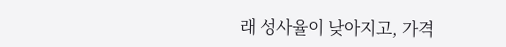래 성사율이 낮아지고, 가격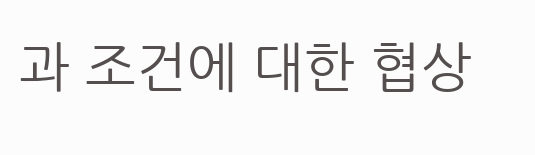과 조건에 대한 협상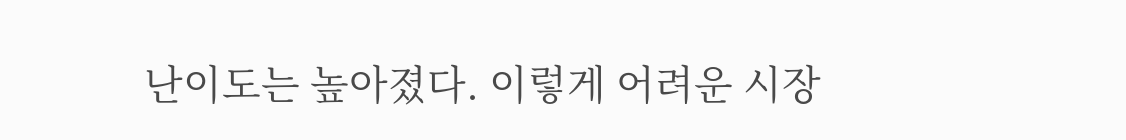난이도는 높아졌다. 이렇게 어려운 시장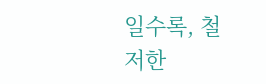일수록, 철저한